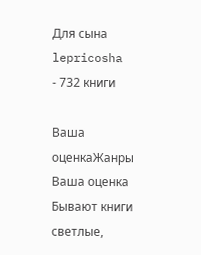Для сына
lepricosha
- 732 книги

Ваша оценкаЖанры
Ваша оценка
Бывают книги светлые,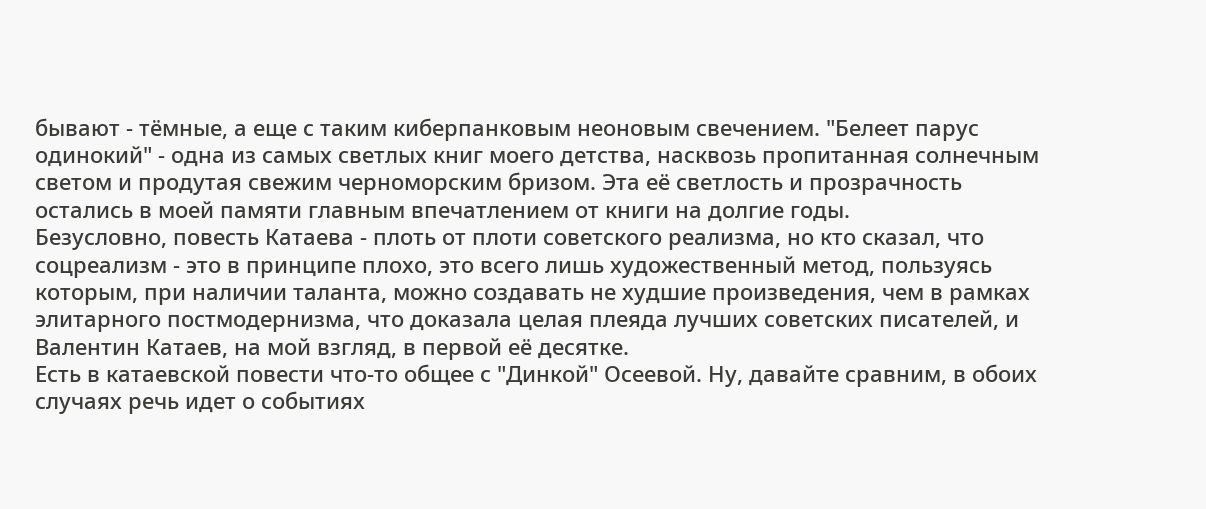бывают - тёмные, а еще с таким киберпанковым неоновым свечением. "Белеет парус одинокий" - одна из самых светлых книг моего детства, насквозь пропитанная солнечным светом и продутая свежим черноморским бризом. Эта её светлость и прозрачность остались в моей памяти главным впечатлением от книги на долгие годы.
Безусловно, повесть Катаева - плоть от плоти советского реализма, но кто сказал, что соцреализм - это в принципе плохо, это всего лишь художественный метод, пользуясь которым, при наличии таланта, можно создавать не худшие произведения, чем в рамках элитарного постмодернизма, что доказала целая плеяда лучших советских писателей, и Валентин Катаев, на мой взгляд, в первой её десятке.
Есть в катаевской повести что-то общее с "Динкой" Осеевой. Ну, давайте сравним, в обоих случаях речь идет о событиях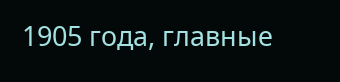1905 года, главные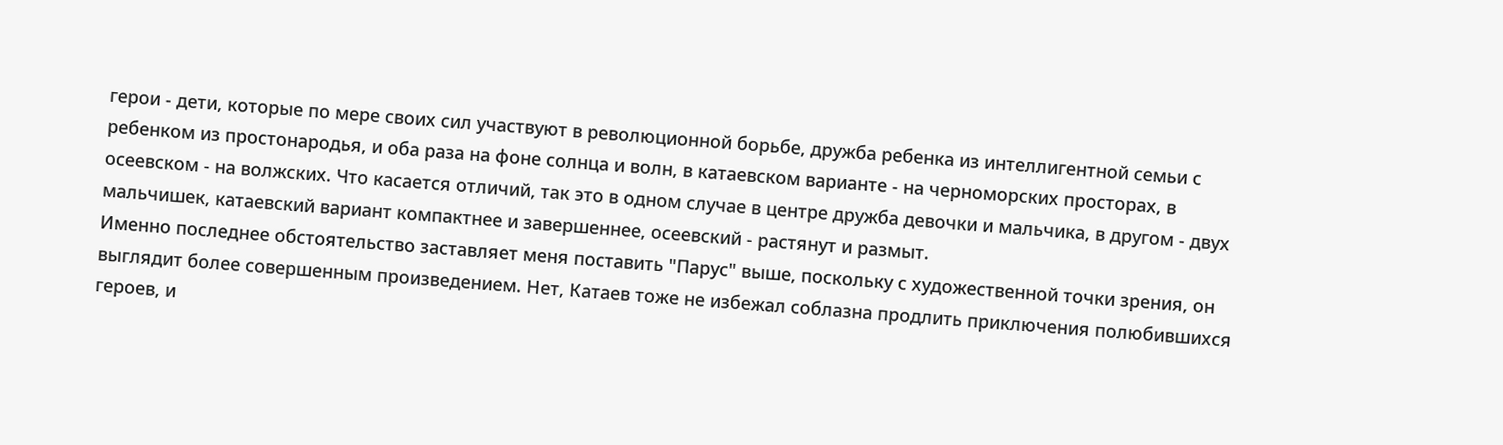герои - дети, которые по мере своих сил участвуют в революционной борьбе, дружба ребенка из интеллигентной семьи с ребенком из простонародья, и оба раза на фоне солнца и волн, в катаевском варианте - на черноморских просторах, в осеевском - на волжских. Что касается отличий, так это в одном случае в центре дружба девочки и мальчика, в другом - двух мальчишек, катаевский вариант компактнее и завершеннее, осеевский - растянут и размыт.
Именно последнее обстоятельство заставляет меня поставить "Парус" выше, поскольку с художественной точки зрения, он выглядит более совершенным произведением. Нет, Катаев тоже не избежал соблазна продлить приключения полюбившихся героев, и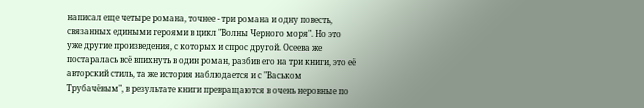написал еще четыре романа, точнее - три романа и одну повесть, связанных едиными героями в цикл "Волны Черного моря". Но это уже другие произведения, с которых и спрос другой. Осеева же постаралась всё впихнуть в один роман, разбив его на три книги, это её авторский стиль, та же история наблюдается и с "Васьком Трубачёвым", в результате книги превращаются в очень неровные по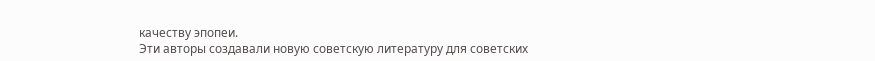качеству эпопеи.
Эти авторы создавали новую советскую литературу для советских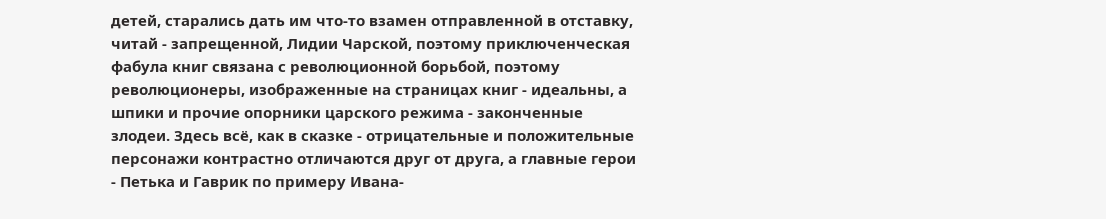детей, старались дать им что-то взамен отправленной в отставку, читай - запрещенной, Лидии Чарской, поэтому приключенческая фабула книг связана с революционной борьбой, поэтому революционеры, изображенные на страницах книг - идеальны, а шпики и прочие опорники царского режима - законченные злодеи. Здесь всё, как в сказке - отрицательные и положительные персонажи контрастно отличаются друг от друга, а главные герои - Петька и Гаврик по примеру Ивана-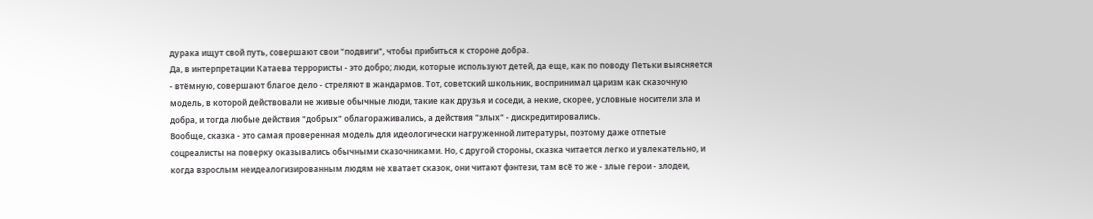дурака ищут свой путь, совершают свои "подвиги", чтобы прибиться к стороне добра.
Да, в интерпретации Катаева террористы - это добро; люди, которые используют детей, да еще, как по поводу Петьки выясняется - втёмную, совершают благое дело - стреляют в жандармов. Тот, советский школьник, воспринимал царизм как сказочную модель, в которой действовали не живые обычные люди, такие как друзья и соседи, а некие, скорее, условные носители зла и добра, и тогда любые действия "добрых" облагораживались, а действия "злых" - дискредитировались.
Вообще, сказка - это самая проверенная модель для идеологически нагруженной литературы, поэтому даже отпетые соцреалисты на поверку оказывались обычными сказочниками. Но, с другой стороны, сказка читается легко и увлекательно, и когда взрослым неидеалогизированным людям не хватает сказок, они читают фэнтези, там всё то же - злые герои - злодеи,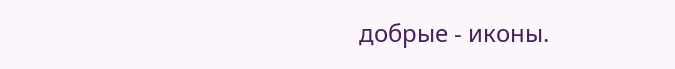добрые - иконы.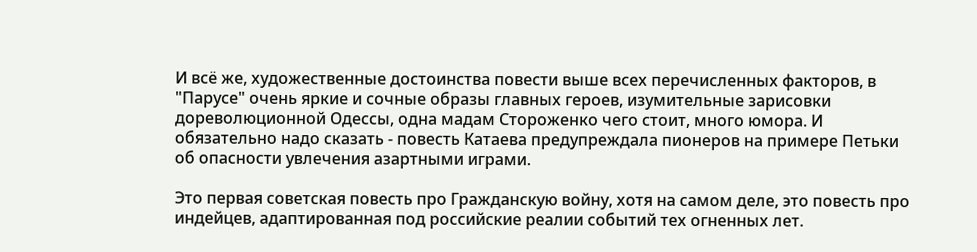И всё же, художественные достоинства повести выше всех перечисленных факторов, в "Парусе" очень яркие и сочные образы главных героев, изумительные зарисовки дореволюционной Одессы, одна мадам Стороженко чего стоит, много юмора. И обязательно надо сказать - повесть Катаева предупреждала пионеров на примере Петьки об опасности увлечения азартными играми.

Это первая советская повесть про Гражданскую войну, хотя на самом деле, это повесть про индейцев, адаптированная под российские реалии событий тех огненных лет.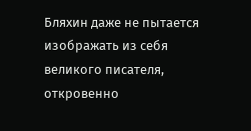Бляхин даже не пытается изображать из себя великого писателя, откровенно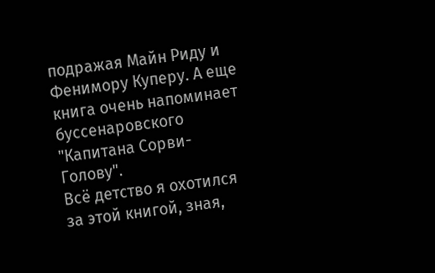подражая Майн Риду и Фенимору Куперу. А еще книга очень напоминает буссенаровского "Капитана Сорви-Голову".
Всё детство я охотился за этой книгой, зная,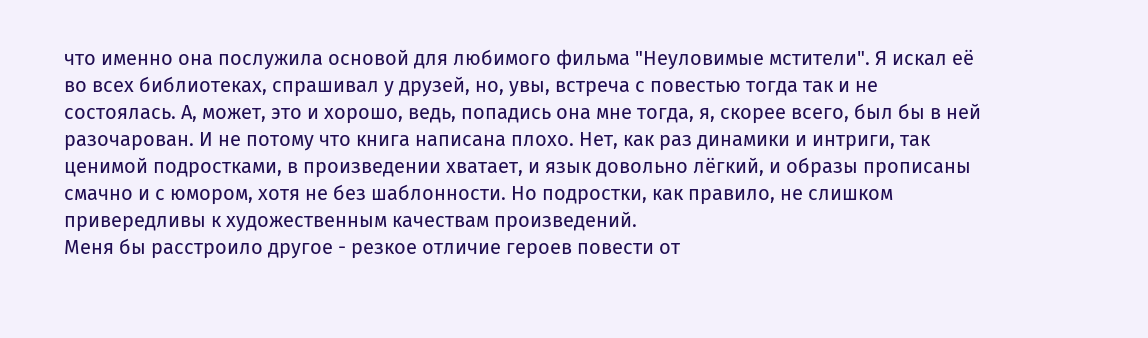что именно она послужила основой для любимого фильма "Неуловимые мстители". Я искал её во всех библиотеках, спрашивал у друзей, но, увы, встреча с повестью тогда так и не состоялась. А, может, это и хорошо, ведь, попадись она мне тогда, я, скорее всего, был бы в ней разочарован. И не потому что книга написана плохо. Нет, как раз динамики и интриги, так ценимой подростками, в произведении хватает, и язык довольно лёгкий, и образы прописаны смачно и с юмором, хотя не без шаблонности. Но подростки, как правило, не слишком привередливы к художественным качествам произведений.
Меня бы расстроило другое - резкое отличие героев повести от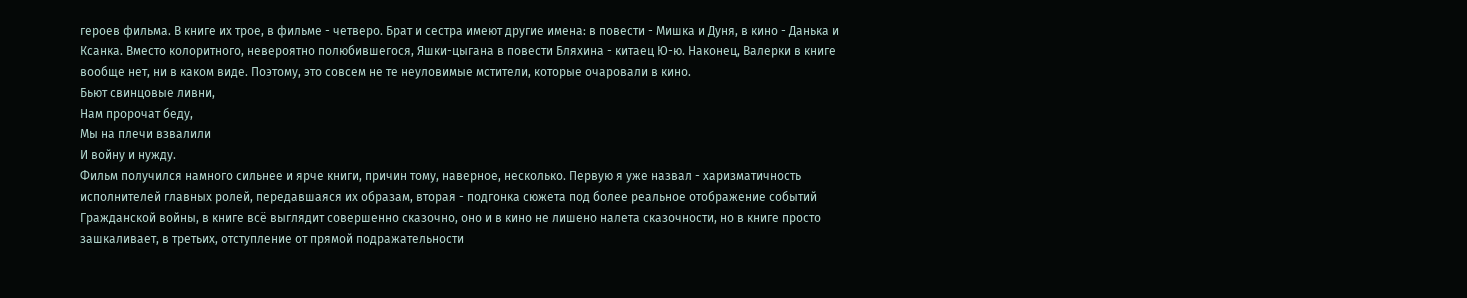героев фильма. В книге их трое, в фильме - четверо. Брат и сестра имеют другие имена: в повести - Мишка и Дуня, в кино - Данька и Ксанка. Вместо колоритного, невероятно полюбившегося, Яшки-цыгана в повести Бляхина - китаец Ю-ю. Наконец, Валерки в книге вообще нет, ни в каком виде. Поэтому, это совсем не те неуловимые мстители, которые очаровали в кино.
Бьют свинцовые ливни,
Нам пророчат беду,
Мы на плечи взвалили
И войну и нужду.
Фильм получился намного сильнее и ярче книги, причин тому, наверное, несколько. Первую я уже назвал - харизматичность исполнителей главных ролей, передавшаяся их образам, вторая - подгонка сюжета под более реальное отображение событий Гражданской войны, в книге всё выглядит совершенно сказочно, оно и в кино не лишено налета сказочности, но в книге просто зашкаливает, в третьих, отступление от прямой подражательности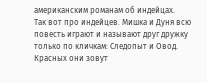американским романам об индейцах.
Так вот про индейцев. Мишка и Дуня всю повесть играют и называют друг дружку только по кличкам: Следопыт и Овод. Красных они зовут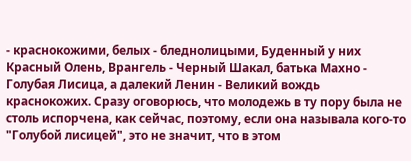- краснокожими, белых - бледнолицыми, Буденный у них Красный Олень, Врангель - Черный Шакал, батька Махно - Голубая Лисица, а далекий Ленин - Великий вождь краснокожих. Сразу оговорюсь, что молодежь в ту пору была не столь испорчена, как сейчас, поэтому, если она называла кого-то "Голубой лисицей", это не значит, что в этом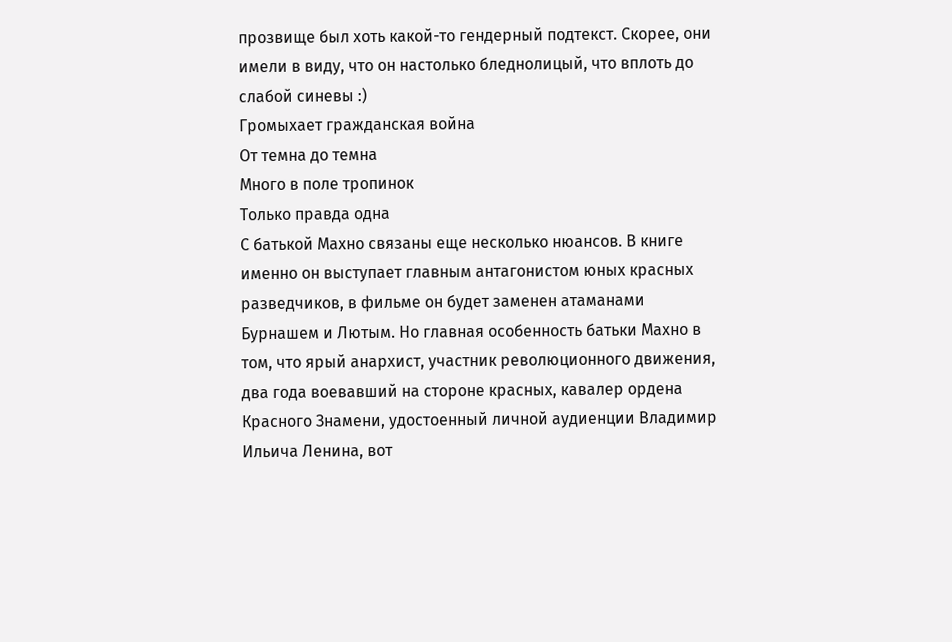прозвище был хоть какой-то гендерный подтекст. Скорее, они имели в виду, что он настолько бледнолицый, что вплоть до слабой синевы :)
Громыхает гражданская война
От темна до темна
Много в поле тропинок
Только правда одна
С батькой Махно связаны еще несколько нюансов. В книге именно он выступает главным антагонистом юных красных разведчиков, в фильме он будет заменен атаманами Бурнашем и Лютым. Но главная особенность батьки Махно в том, что ярый анархист, участник революционного движения, два года воевавший на стороне красных, кавалер ордена Красного Знамени, удостоенный личной аудиенции Владимир Ильича Ленина, вот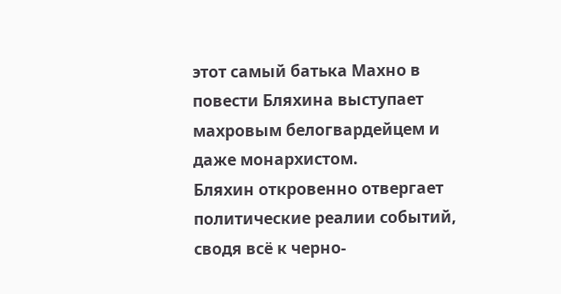этот самый батька Махно в повести Бляхина выступает махровым белогвардейцем и даже монархистом.
Бляхин откровенно отвергает политические реалии событий, сводя всё к черно-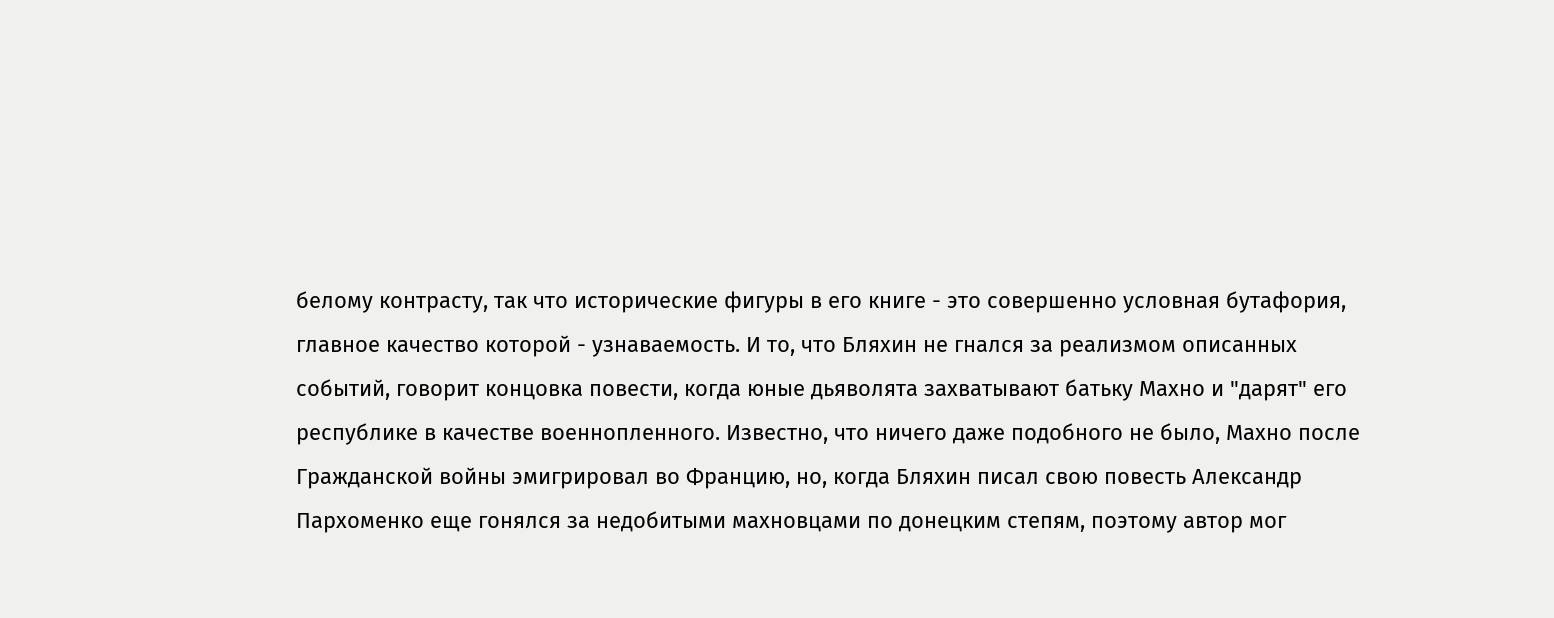белому контрасту, так что исторические фигуры в его книге - это совершенно условная бутафория, главное качество которой - узнаваемость. И то, что Бляхин не гнался за реализмом описанных событий, говорит концовка повести, когда юные дьяволята захватывают батьку Махно и "дарят" его республике в качестве военнопленного. Известно, что ничего даже подобного не было, Махно после Гражданской войны эмигрировал во Францию, но, когда Бляхин писал свою повесть Александр Пархоменко еще гонялся за недобитыми махновцами по донецким степям, поэтому автор мог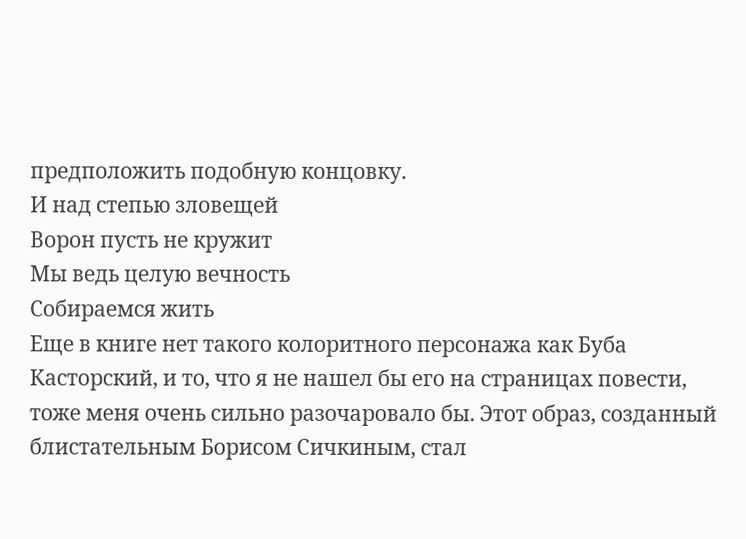предположить подобную концовку.
И над степью зловещей
Ворон пусть не кружит
Мы ведь целую вечность
Собираемся жить
Еще в книге нет такого колоритного персонажа как Буба Касторский, и то, что я не нашел бы его на страницах повести, тоже меня очень сильно разочаровало бы. Этот образ, созданный блистательным Борисом Сичкиным, стал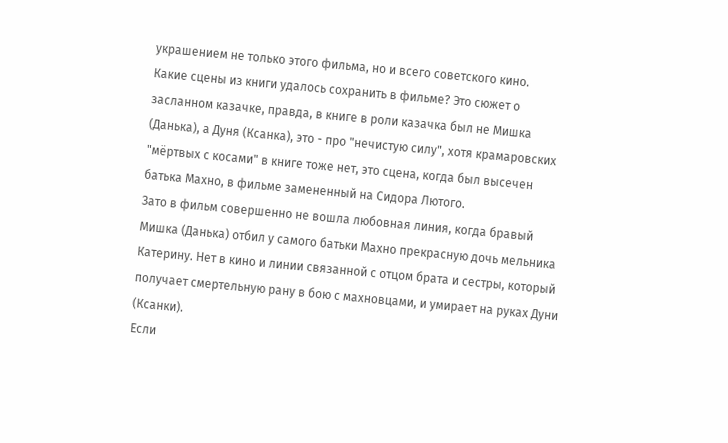украшением не только этого фильма, но и всего советского кино.
Какие сцены из книги удалось сохранить в фильме? Это сюжет о засланном казачке, правда, в книге в роли казачка был не Мишка (Данька), а Дуня (Ксанка), это - про "нечистую силу", хотя крамаровских "мёртвых с косами" в книге тоже нет, это сцена, когда был высечен батька Махно, в фильме замененный на Сидора Лютого.
Зато в фильм совершенно не вошла любовная линия, когда бравый Мишка (Данька) отбил у самого батьки Махно прекрасную дочь мельника Катерину. Нет в кино и линии связанной с отцом брата и сестры, который получает смертельную рану в бою с махновцами, и умирает на руках Дуни (Ксанки).
Если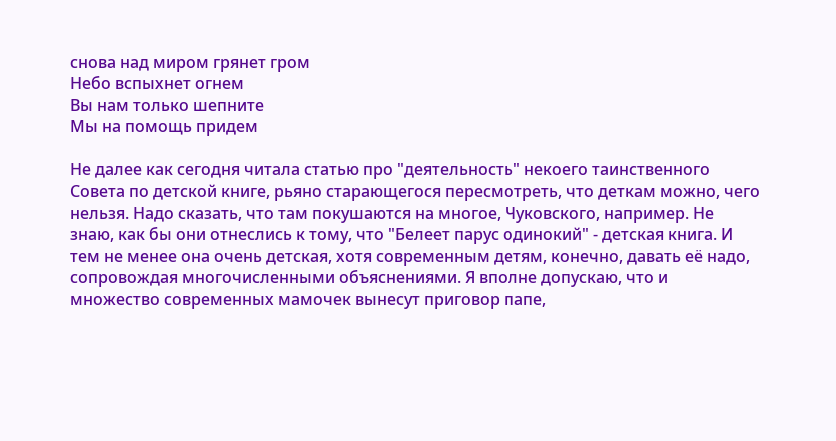снова над миром грянет гром
Небо вспыхнет огнем
Вы нам только шепните
Мы на помощь придем

Не далее как сегодня читала статью про "деятельность" некоего таинственного Совета по детской книге, рьяно старающегося пересмотреть, что деткам можно, чего нельзя. Надо сказать, что там покушаются на многое, Чуковского, например. Не знаю, как бы они отнеслись к тому, что "Белеет парус одинокий" - детская книга. И тем не менее она очень детская, хотя современным детям, конечно, давать её надо, сопровождая многочисленными объяснениями. Я вполне допускаю, что и множество современных мамочек вынесут приговор папе,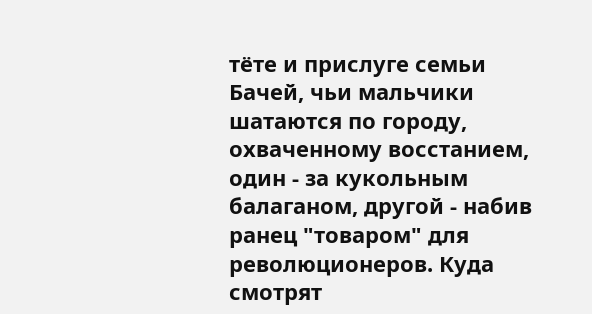тёте и прислуге семьи Бачей, чьи мальчики шатаются по городу, охваченному восстанием, один - за кукольным балаганом, другой - набив ранец "товаром" для революционеров. Куда смотрят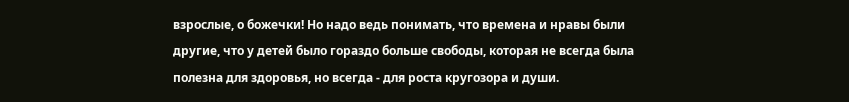взрослые, о божечки! Но надо ведь понимать, что времена и нравы были другие, что у детей было гораздо больше свободы, которая не всегда была полезна для здоровья, но всегда - для роста кругозора и души.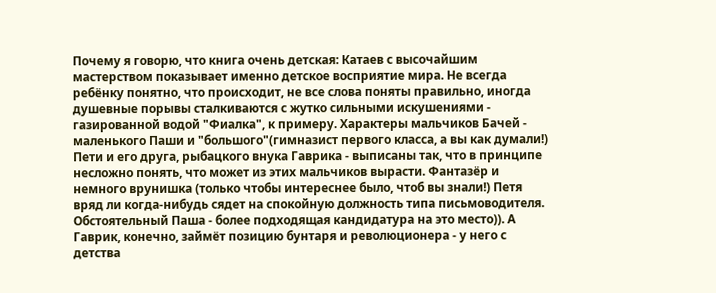Почему я говорю, что книга очень детская: Катаев с высочайшим мастерством показывает именно детское восприятие мира. Не всегда ребёнку понятно, что происходит, не все слова поняты правильно, иногда душевные порывы сталкиваются с жутко сильными искушениями - газированной водой "Фиалка", к примеру. Характеры мальчиков Бачей - маленького Паши и "большого"(гимназист первого класса, а вы как думали!) Пети и его друга, рыбацкого внука Гаврика - выписаны так, что в принципе несложно понять, что может из этих мальчиков вырасти. Фантазёр и немного врунишка (только чтобы интереснее было, чтоб вы знали!) Петя вряд ли когда-нибудь сядет на спокойную должность типа письмоводителя. Обстоятельный Паша - более подходящая кандидатура на это место)). А Гаврик, конечно, займёт позицию бунтаря и революционера - у него с детства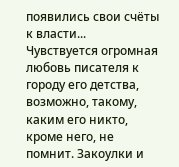появились свои счёты к власти...
Чувствуется огромная любовь писателя к городу его детства, возможно, такому, каким его никто, кроме него, не помнит. Закоулки и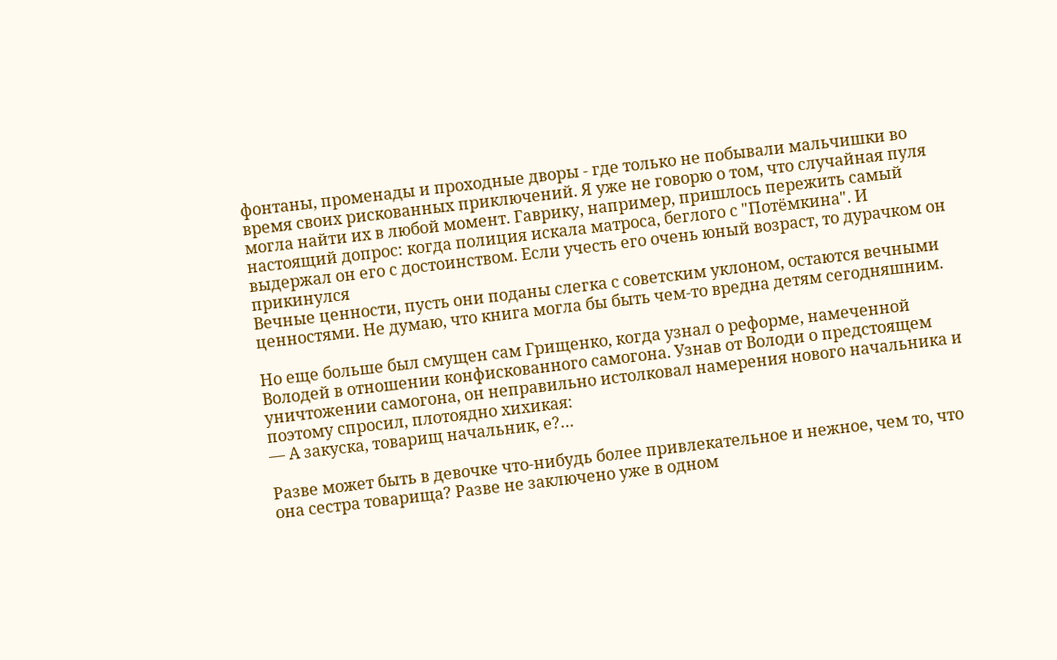фонтаны, променады и проходные дворы - где только не побывали мальчишки во время своих рискованных приключений. Я уже не говорю о том, что случайная пуля могла найти их в любой момент. Гаврику, например, пришлось пережить самый настоящий допрос: когда полиция искала матроса, беглого с "Потёмкина". И выдержал он его с достоинством. Если учесть его очень юный возраст, то дурачком он прикинулся
Вечные ценности, пусть они поданы слегка с советским уклоном, остаются вечными ценностями. Не думаю, что книга могла бы быть чем-то вредна детям сегодняшним.

Но еще больше был смущен сам Грищенко, когда узнал о реформе, намеченной Володей в отношении конфискованного самогона. Узнав от Володи о предстоящем уничтожении самогона, он неправильно истолковал намерения нового начальника и поэтому спросил, плотоядно хихикая:
— А закуска, товарищ начальник, е?…

Разве может быть в девочке что-нибудь более привлекательное и нежное, чем то, что она сестра товарища? Разве не заключено уже в одном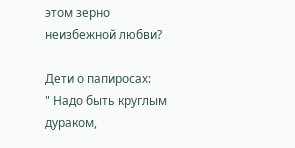этом зерно неизбежной любви?

Дети о папиросах:
" Надо быть круглым дураком,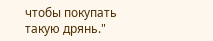чтобы покупать такую дрянь."